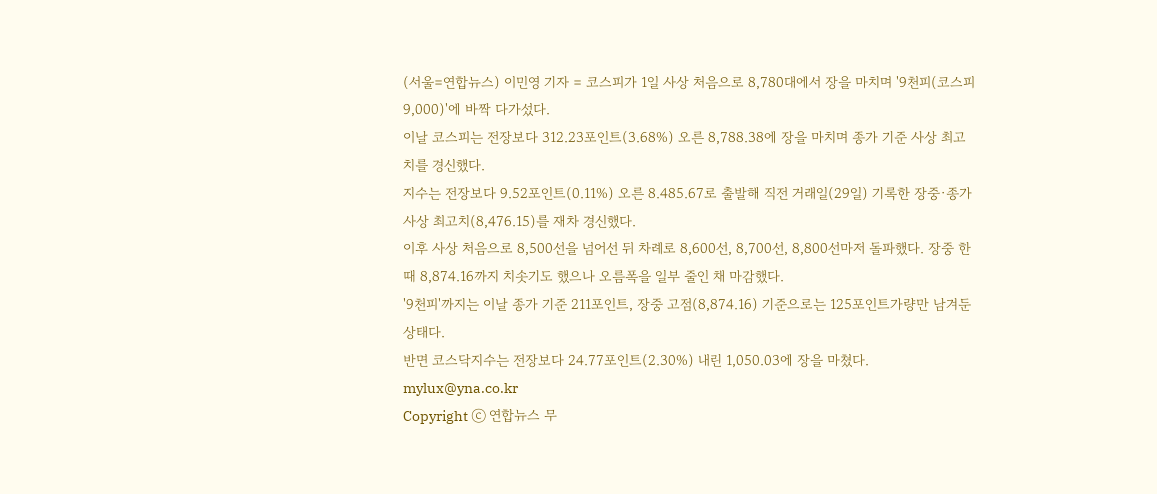(서울=연합뉴스) 이민영 기자 = 코스피가 1일 사상 처음으로 8,780대에서 장을 마치며 '9천피(코스피 9,000)'에 바짝 다가섰다.
이날 코스피는 전장보다 312.23포인트(3.68%) 오른 8,788.38에 장을 마치며 종가 기준 사상 최고치를 경신했다.
지수는 전장보다 9.52포인트(0.11%) 오른 8.485.67로 출발해 직전 거래일(29일) 기록한 장중·종가 사상 최고치(8,476.15)를 재차 경신했다.
이후 사상 처음으로 8,500선을 넘어선 뒤 차례로 8,600선, 8,700선, 8,800선마저 돌파했다. 장중 한때 8,874.16까지 치솟기도 했으나 오름폭을 일부 줄인 채 마감했다.
'9천피'까지는 이날 종가 기준 211포인트, 장중 고점(8,874.16) 기준으로는 125포인트가량만 남겨둔 상태다.
반면 코스닥지수는 전장보다 24.77포인트(2.30%) 내린 1,050.03에 장을 마쳤다.
mylux@yna.co.kr
Copyright ⓒ 연합뉴스 무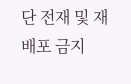단 전재 및 재배포 금지